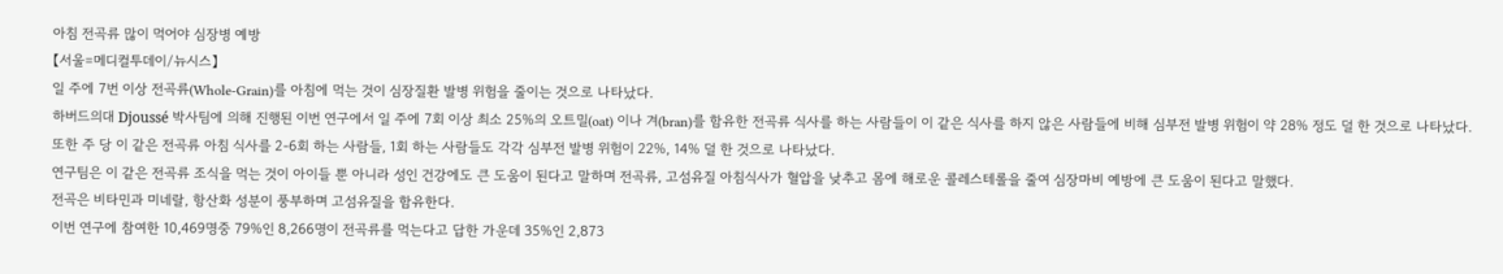아침 전곡류 많이 먹어야 심장병 예방
【서울=메디컬투데이/뉴시스】
일 주에 7번 이상 전곡류(Whole-Grain)를 아침에 먹는 것이 심장질환 발병 위험을 줄이는 것으로 나타났다.
하버드의대 Djoussé 박사팀에 의해 진행된 이번 연구에서 일 주에 7회 이상 최소 25%의 오트밀(oat) 이나 겨(bran)를 함유한 전곡류 식사를 하는 사람들이 이 같은 식사를 하지 않은 사람들에 비해 심부전 발병 위험이 약 28% 정도 덜 한 것으로 나타났다.
또한 주 당 이 같은 전곡류 아침 식사를 2-6회 하는 사람들, 1회 하는 사람들도 각각 심부전 발병 위험이 22%, 14% 덜 한 것으로 나타났다.
연구팀은 이 같은 전곡류 조식을 먹는 것이 아이들 뿐 아니라 성인 건강에도 큰 도움이 된다고 말하며 전곡류, 고섬유질 아침식사가 혈압을 낮추고 몸에 해로운 콜레스테롤을 줄여 심장마비 예방에 큰 도움이 된다고 말했다.
전곡은 비타민과 미네랄, 항산화 성분이 풍부하며 고섬유질을 함유한다.
이번 연구에 참여한 10,469명중 79%인 8,266명이 전곡류를 먹는다고 답한 가운데 35%인 2,873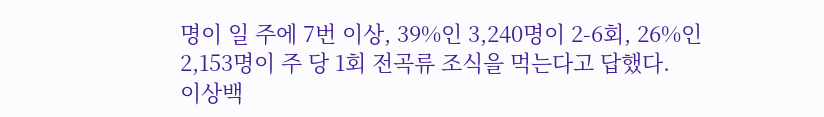명이 일 주에 7번 이상, 39%인 3,240명이 2-6회, 26%인 2,153명이 주 당 1회 전곡류 조식을 먹는다고 답했다.
이상백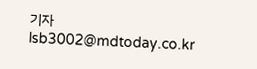기자 lsb3002@mdtoday.co.kr